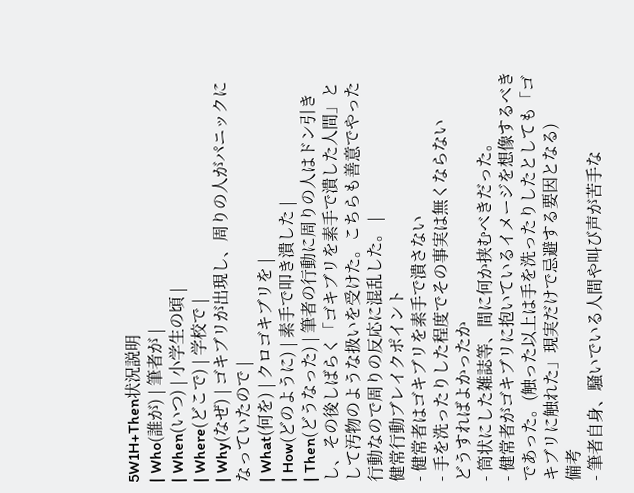5W1H+Then状況説明
| Who(誰が) | 筆者が |
| When(いつ) | 小学生の頃 |
| Where(どこで) | 学校で |
| Why(なぜ) | ゴキブリが出現し、周りの人がパニックになっていたので |
| What(何を) | クロゴキブリを |
| How(どのように) | 素手で叩き潰した |
| Then(どうなった) | 筆者の行動に周りの人はドン引きし、その後しばらく「ゴキブリを素手で潰した人間」として汚物のような扱いを受けた。こちらも善意でやった行動なので周りの反応に混乱した。 |
健常行動ブレイクポイント
- 健常者はゴキブリを素手で潰さない
- 手を洗ったりした程度でその事実は無くならない
どうすればよかったか
- 筒状にした雑誌等、間に何か挟むべきだった。
- 健常者がゴキブリに抱いているイメージを想像するべきであった。(触った以上は手を洗ったりしたとしても「ゴキブリに触れた」現実だけで忌避する要因となる)
備考
- 筆者自身、騒いでいる人間や叫び声が苦手な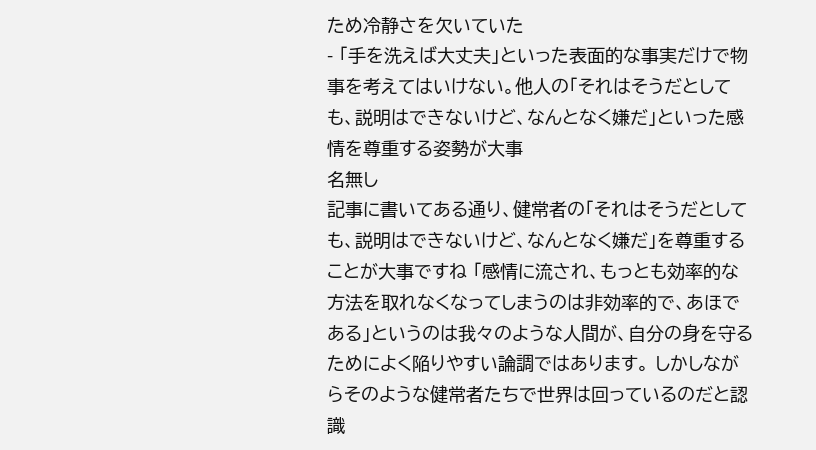ため冷静さを欠いていた
- 「手を洗えば大丈夫」といった表面的な事実だけで物事を考えてはいけない。他人の「それはそうだとしても、説明はできないけど、なんとなく嫌だ」といった感情を尊重する姿勢が大事
名無し
記事に書いてある通り、健常者の「それはそうだとしても、説明はできないけど、なんとなく嫌だ」を尊重することが大事ですね 「感情に流され、もっとも効率的な方法を取れなくなってしまうのは非効率的で、あほである」というのは我々のような人間が、自分の身を守るためによく陥りやすい論調ではあります。 しかしながらそのような健常者たちで世界は回っているのだと認識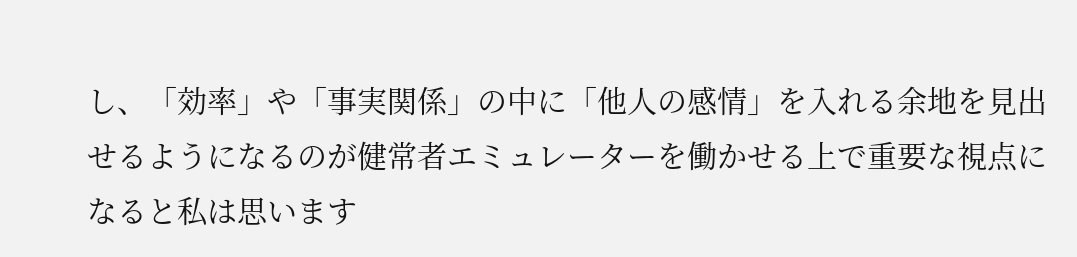し、「効率」や「事実関係」の中に「他人の感情」を入れる余地を見出せるようになるのが健常者エミュレーターを働かせる上で重要な視点になると私は思います